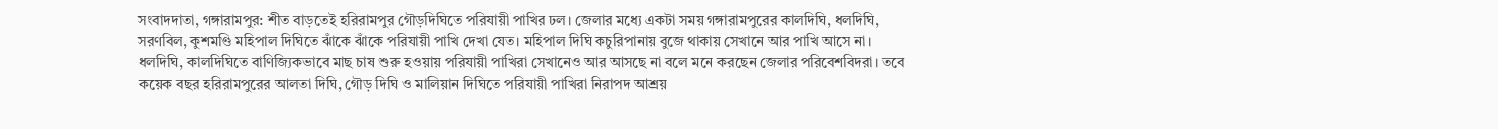সংবাদদাতা, গঙ্গারামপুর: শীত বাড়তেই হরিরামপুর গৌড়দিঘিতে পরিযায়ী পাখির ঢল। জেলার মধ্যে একটা সময় গঙ্গারামপুরের কালদিঘি, ধলদিঘি, সরণবিল, কুশমণ্ডি মহিপাল দিঘিতে ঝাঁকে ঝাঁকে পরিযায়ী পাখি দেখা যেত। মহিপাল দিঘি কচুরিপানায় বুজে থাকায় সেখানে আর পাখি আসে না। ধলদিঘি, কালদিঘিতে বাণিজ্যিকভাবে মাছ চাষ শুরু হওয়ায় পরিযায়ী পাখিরা সেখানেও আর আসছে না বলে মনে করছেন জেলার পরিবেশবিদরা। তবে কয়েক বছর হরিরামপুরের আলতা দিঘি, গৌড় দিঘি ও মালিয়ান দিঘিতে পরিযায়ী পাখিরা নিরাপদ আশ্রয়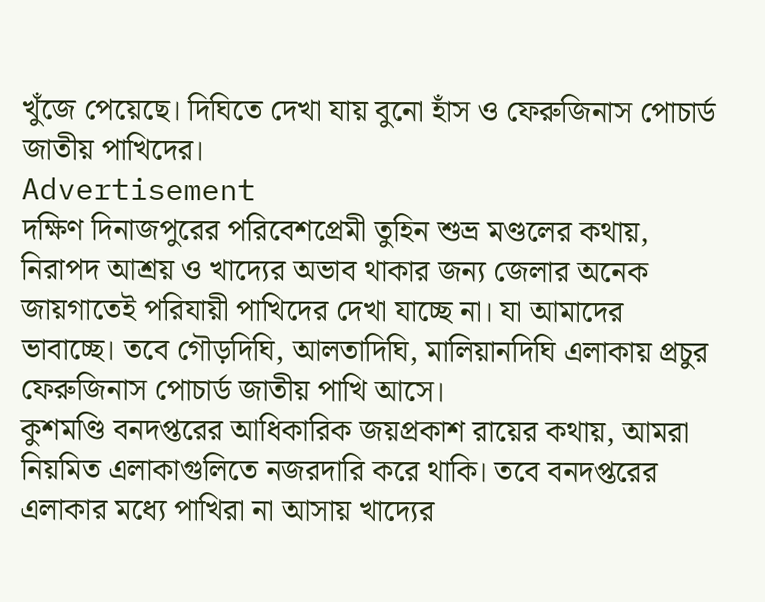খুঁজে পেয়েছে। দিঘিতে দেখা যায় বুনো হাঁস ও ফেরুজিনাস পোচার্ড জাতীয় পাখিদের।
Advertisement
দক্ষিণ দিনাজপুরের পরিবেশপ্রেমী তুহিন শুভ্র মণ্ডলের কথায়, নিরাপদ আশ্রয় ও খাদ্যের অভাব থাকার জন্য জেলার অনেক জায়গাতেই পরিযায়ী পাখিদের দেখা যাচ্ছে না। যা আমাদের ভাবাচ্ছে। তবে গৌড়দিঘি, আলতাদিঘি, মালিয়ানদিঘি এলাকায় প্রচুর ফেরুজিনাস পোচার্ড জাতীয় পাখি আসে।
কুশমণ্ডি বনদপ্তরের আধিকারিক জয়প্রকাশ রায়ের কথায়, আমরা নিয়মিত এলাকাগুলিতে নজরদারি করে থাকি। তবে বনদপ্তরের এলাকার মধ্যে পাখিরা না আসায় খাদ্যের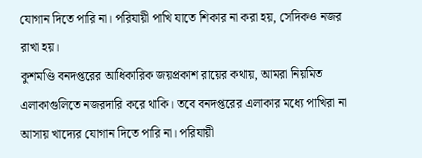যোগান দিতে পারি না। পরিযায়ী পাখি যাতে শিকার না করা হয়, সেদিকও নজর রাখা হয়।
কুশমণ্ডি বনদপ্তরের আধিকারিক জয়প্রকাশ রায়ের কথায়, আমরা নিয়মিত এলাকাগুলিতে নজরদারি করে থাকি। তবে বনদপ্তরের এলাকার মধ্যে পাখিরা না আসায় খাদ্যের যোগান দিতে পারি না। পরিযায়ী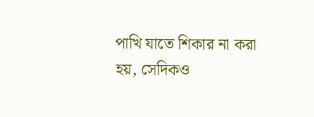পাখি যাতে শিকার না করা হয়, সেদিকও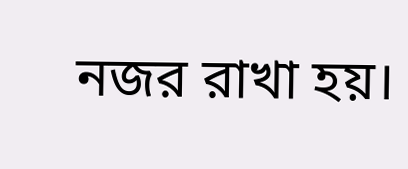নজর রাখা হয়।